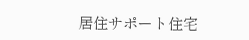居住サポート住宅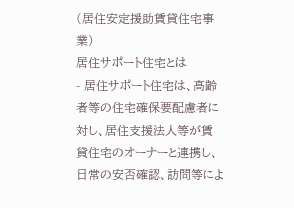(居住安定援助賃貸住宅事業)
居住サポート住宅とは
- 居住サポート住宅は、高齢者等の住宅確保要配慮者に対し、居住支援法人等が賃貸住宅のオーナーと連携し、日常の安否確認、訪問等によ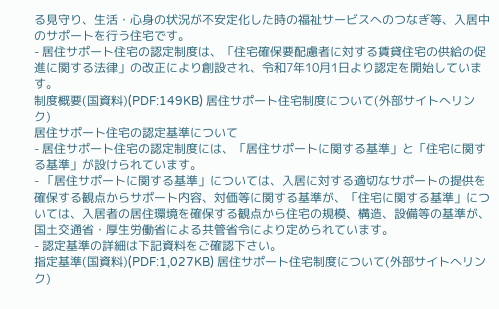る見守り、生活・心身の状況が不安定化した時の福祉サービスへのつなぎ等、入居中のサポートを行う住宅です。
- 居住サポート住宅の認定制度は、「住宅確保要配慮者に対する賃貸住宅の供給の促進に関する法律」の改正により創設され、令和7年10月1日より認定を開始しています。
制度概要(国資料)(PDF:149KB) 居住サポート住宅制度について(外部サイトへリンク)
居住サポート住宅の認定基準について
- 居住サポート住宅の認定制度には、「居住サポートに関する基準」と「住宅に関する基準」が設けられています。
- 「居住サポートに関する基準」については、入居に対する適切なサポートの提供を確保する観点からサポート内容、対価等に関する基準が、「住宅に関する基準」については、入居者の居住環境を確保する観点から住宅の規模、構造、設備等の基準が、国土交通省・厚生労働省による共管省令により定められています。
- 認定基準の詳細は下記資料をご確認下さい。
指定基準(国資料)(PDF:1,027KB) 居住サポート住宅制度について(外部サイトへリンク)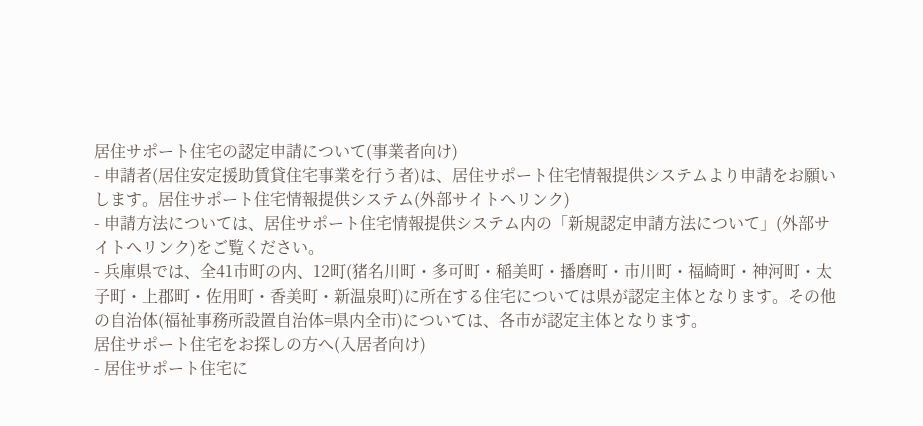居住サポート住宅の認定申請について(事業者向け)
- 申請者(居住安定援助賃貸住宅事業を行う者)は、居住サポート住宅情報提供システムより申請をお願いします。居住サポート住宅情報提供システム(外部サイトへリンク)
- 申請方法については、居住サポート住宅情報提供システム内の「新規認定申請方法について」(外部サイトへリンク)をご覧ください。
- 兵庫県では、全41市町の内、12町(猪名川町・多可町・稲美町・播磨町・市川町・福崎町・神河町・太子町・上郡町・佐用町・香美町・新温泉町)に所在する住宅については県が認定主体となります。その他の自治体(福祉事務所設置自治体=県内全市)については、各市が認定主体となります。
居住サポート住宅をお探しの方へ(入居者向け)
- 居住サポート住宅に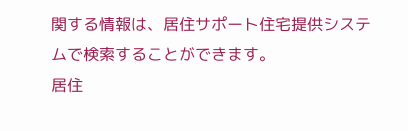関する情報は、居住サポート住宅提供システムで検索することができます。
居住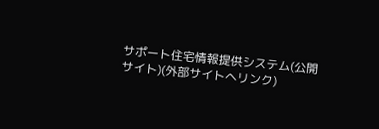サポート住宅情報提供システム(公開サイト)(外部サイトへリンク)